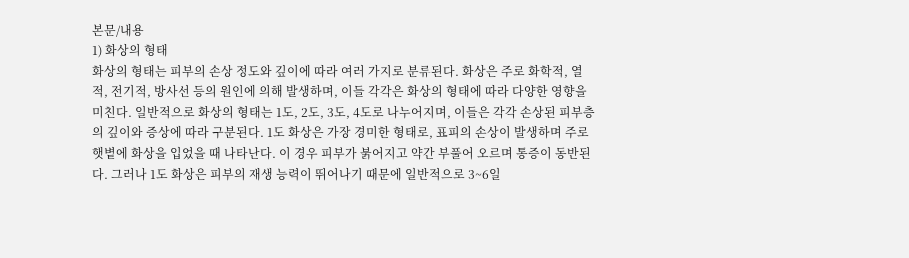본문/내용
1) 화상의 형태
화상의 형태는 피부의 손상 정도와 깊이에 따라 여러 가지로 분류된다. 화상은 주로 화학적, 열적, 전기적, 방사선 등의 원인에 의해 발생하며, 이들 각각은 화상의 형태에 따라 다양한 영향을 미친다. 일반적으로 화상의 형태는 1도, 2도, 3도, 4도로 나누어지며, 이들은 각각 손상된 피부층의 깊이와 증상에 따라 구분된다. 1도 화상은 가장 경미한 형태로, 표피의 손상이 발생하며 주로 햇볕에 화상을 입었을 때 나타난다. 이 경우 피부가 붉어지고 약간 부풀어 오르며 통증이 동반된다. 그러나 1도 화상은 피부의 재생 능력이 뛰어나기 때문에 일반적으로 3~6일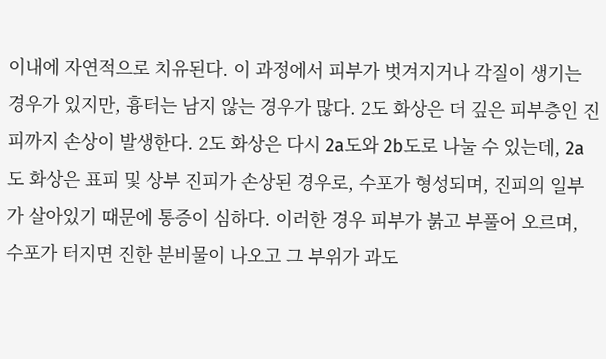이내에 자연적으로 치유된다. 이 과정에서 피부가 벗겨지거나 각질이 생기는 경우가 있지만, 흉터는 남지 않는 경우가 많다. 2도 화상은 더 깊은 피부층인 진피까지 손상이 발생한다. 2도 화상은 다시 2a도와 2b도로 나눌 수 있는데, 2a도 화상은 표피 및 상부 진피가 손상된 경우로, 수포가 형성되며, 진피의 일부가 살아있기 때문에 통증이 심하다. 이러한 경우 피부가 붉고 부풀어 오르며, 수포가 터지면 진한 분비물이 나오고 그 부위가 과도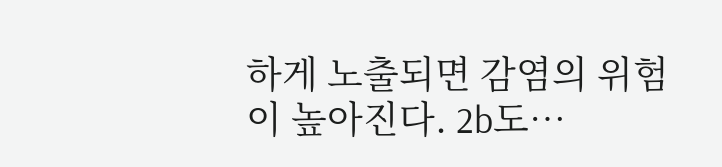하게 노출되면 감염의 위험이 높아진다. 2b도…